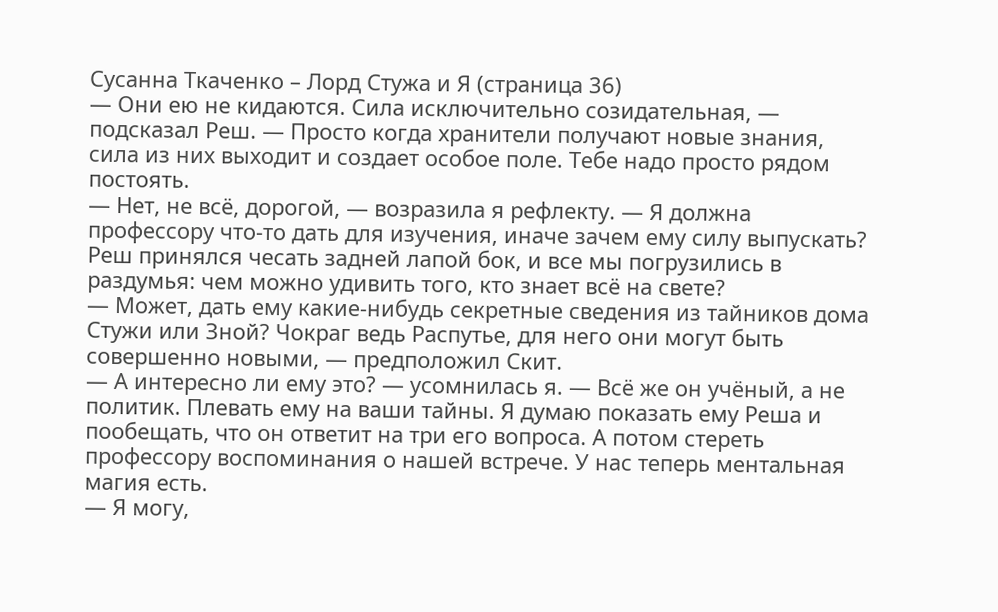Сусанна Ткаченко – Лорд Стужа и Я (страница 36)
— Они ею не кидаются. Сила исключительно созидательная, — подсказал Реш. — Просто когда хранители получают новые знания, сила из них выходит и создает особое поле. Тебе надо просто рядом постоять.
— Нет, не всё, дорогой, — возразила я рефлекту. — Я должна профессору что-то дать для изучения, иначе зачем ему силу выпускать?
Реш принялся чесать задней лапой бок, и все мы погрузились в раздумья: чем можно удивить того, кто знает всё на свете?
— Может, дать ему какие-нибудь секретные сведения из тайников дома Стужи или Зной? Чокраг ведь Распутье, для него они могут быть совершенно новыми, — предположил Скит.
— А интересно ли ему это? — усомнилась я. — Всё же он учёный, а не политик. Плевать ему на ваши тайны. Я думаю показать ему Реша и пообещать, что он ответит на три его вопроса. А потом стереть профессору воспоминания о нашей встрече. У нас теперь ментальная магия есть.
— Я могу,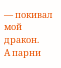— покивал мой дракон.
А парни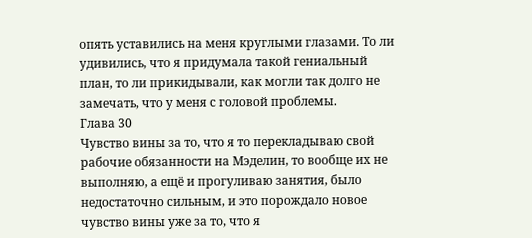опять уставились на меня круглыми глазами. То ли удивились, что я придумала такой гениальный план, то ли прикидывали, как могли так долго не замечать, что у меня с головой проблемы.
Глава 30
Чувство вины за то, что я то перекладываю свой рабочие обязанности на Мэделин, то вообще их не выполняю, а ещё и прогуливаю занятия, было недостаточно сильным, и это порождало новое чувство вины уже за то, что я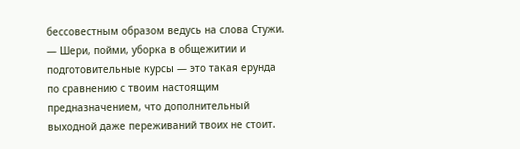бессовестным образом ведусь на слова Стужи.
— Шери, пойми, уборка в общежитии и подготовительные курсы — это такая ерунда по сравнению с твоим настоящим предназначением, что дополнительный выходной даже переживаний твоих не стоит.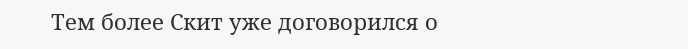Тем более Скит уже договорился о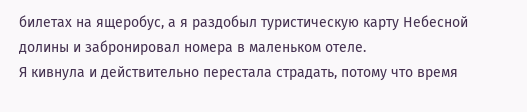билетах на ящеробус, а я раздобыл туристическую карту Небесной долины и забронировал номера в маленьком отеле.
Я кивнула и действительно перестала страдать, потому что время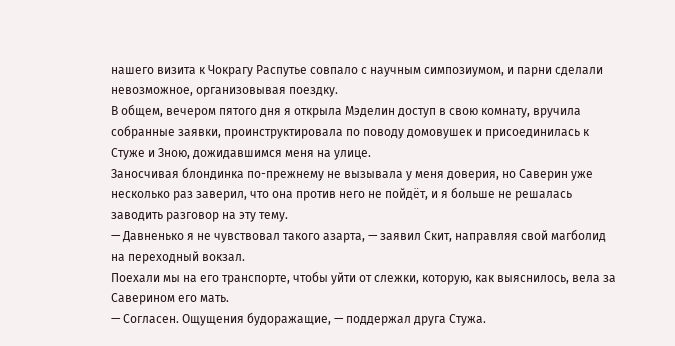нашего визита к Чокрагу Распутье совпало с научным симпозиумом, и парни сделали невозможное, организовывая поездку.
В общем, вечером пятого дня я открыла Мэделин доступ в свою комнату, вручила собранные заявки, проинструктировала по поводу домовушек и присоединилась к Стуже и Зною, дожидавшимся меня на улице.
Заносчивая блондинка по-прежнему не вызывала у меня доверия, но Саверин уже несколько раз заверил, что она против него не пойдёт, и я больше не решалась заводить разговор на эту тему.
— Давненько я не чувствовал такого азарта, — заявил Скит, направляя свой магболид на переходный вокзал.
Поехали мы на его транспорте, чтобы уйти от слежки, которую, как выяснилось, вела за Саверином его мать.
— Согласен. Ощущения будоражащие, — поддержал друга Стужа.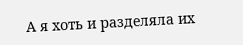А я хоть и разделяла их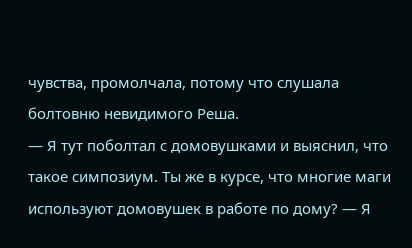чувства, промолчала, потому что слушала болтовню невидимого Реша.
— Я тут поболтал с домовушками и выяснил, что такое симпозиум. Ты же в курсе, что многие маги используют домовушек в работе по дому? — Я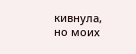кивнула, но моих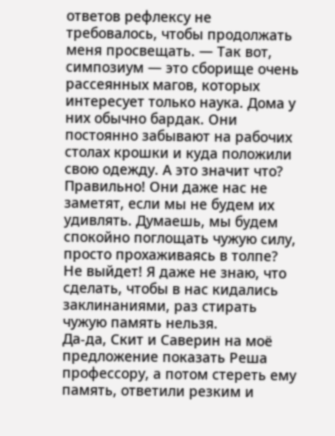ответов рефлексу не требовалось, чтобы продолжать меня просвещать. — Так вот, симпозиум — это сборище очень рассеянных магов, которых интересует только наука. Дома у них обычно бардак. Они постоянно забывают на рабочих столах крошки и куда положили свою одежду. А это значит что? Правильно! Они даже нас не заметят, если мы не будем их удивлять. Думаешь, мы будем спокойно поглощать чужую силу, просто прохаживаясь в толпе? Не выйдет! Я даже не знаю, что сделать, чтобы в нас кидались заклинаниями, раз стирать чужую память нельзя.
Да-да, Скит и Саверин на моё предложение показать Реша профессору, а потом стереть ему память, ответили резким и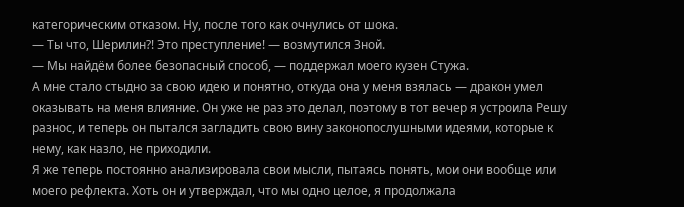категорическим отказом. Ну, после того как очнулись от шока.
— Ты что, Шерилин?! Это преступление! — возмутился Зной.
— Мы найдём более безопасный способ, — поддержал моего кузен Стужа.
А мне стало стыдно за свою идею и понятно, откуда она у меня взялась — дракон умел оказывать на меня влияние. Он уже не раз это делал, поэтому в тот вечер я устроила Решу разнос, и теперь он пытался загладить свою вину законопослушными идеями, которые к нему, как назло, не приходили.
Я же теперь постоянно анализировала свои мысли, пытаясь понять, мои они вообще или моего рефлекта. Хоть он и утверждал, что мы одно целое, я продолжала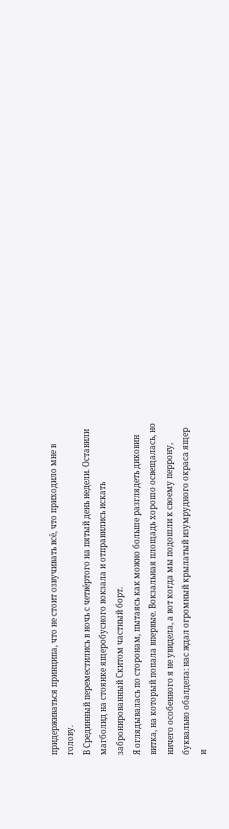придерживаться принципа, что не стоит озвучивать всё, что приходило мне в голову.
В Срединный переместились в ночь с четвёртого на пятый день недели. Оставили магболид на стоянке ящеробусного вокзала и отправились искать забронированный Скитом частный борт.
Я оглядывалась по сторонам, пытаясь как можно больше разглядеть диковин витка, на который попала впервые. Вокзальная площадь хорошо освещалась, но ничего особенного я не увидела, а вот когда мы подошли к своему перрону, буквально обалдела: нас ждал огромный крылатый изумрудного окраса ящер и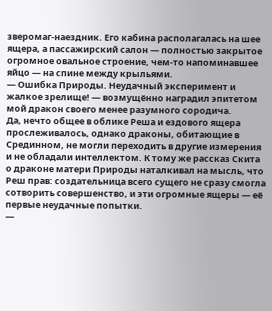зверомаг-наездник. Его кабина располагалась на шее ящера, а пассажирский салон — полностью закрытое огромное овальное строение, чем-то напоминавшее яйцо — на спине между крыльями.
— Ошибка Природы. Неудачный эксперимент и жалкое зрелище! — возмущённо наградил эпитетом мой дракон своего менее разумного сородича.
Да, нечто общее в облике Реша и ездового ящера прослеживалось, однако драконы, обитающие в Срединном, не могли переходить в другие измерения и не обладали интеллектом. К тому же рассказ Скита о драконе матери Природы наталкивал на мысль, что Реш прав: создательница всего сущего не сразу смогла сотворить совершенство, и эти огромные ящеры — её первые неудачные попытки.
—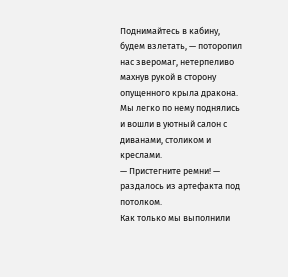Поднимайтесь в кабину, будем взлетать, — поторопил нас зверомаг, нетерпеливо махнув рукой в сторону опущенного крыла дракона.
Мы легко по нему поднялись и вошли в уютный салон с диванами, столиком и креслами.
— Пристегните ремни! — раздалось из артефакта под потолком.
Как только мы выполнили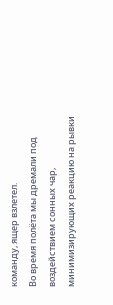команду, ящер взлетел.
Во время полёта мы дремали под воздействием сонных чар, минимизирующих реакцию на рывки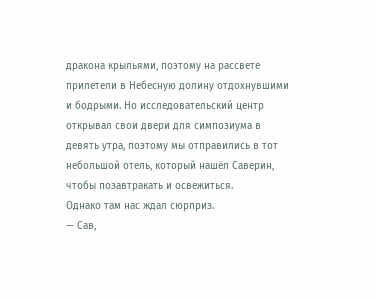дракона крыльями, поэтому на рассвете прилетели в Небесную долину отдохнувшими и бодрыми. Но исследовательский центр открывал свои двери для симпозиума в девять утра, поэтому мы отправились в тот небольшой отель, который нашёл Саверин, чтобы позавтракать и освежиться.
Однако там нас ждал сюрприз.
— Сав,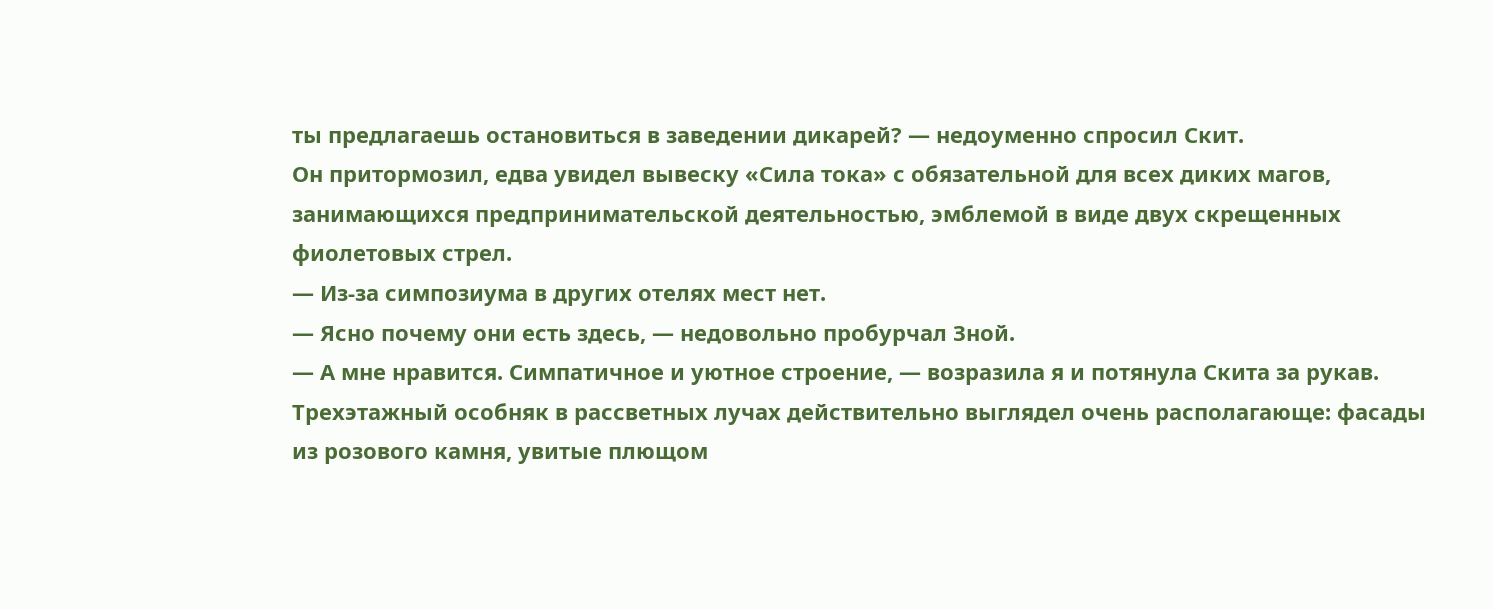ты предлагаешь остановиться в заведении дикарей? — недоуменно спросил Скит.
Он притормозил, едва увидел вывеску «Сила тока» с обязательной для всех диких магов, занимающихся предпринимательской деятельностью, эмблемой в виде двух скрещенных фиолетовых стрел.
— Из-за симпозиума в других отелях мест нет.
— Ясно почему они есть здесь, — недовольно пробурчал Зной.
— А мне нравится. Симпатичное и уютное строение, — возразила я и потянула Скита за рукав.
Трехэтажный особняк в рассветных лучах действительно выглядел очень располагающе: фасады из розового камня, увитые плющом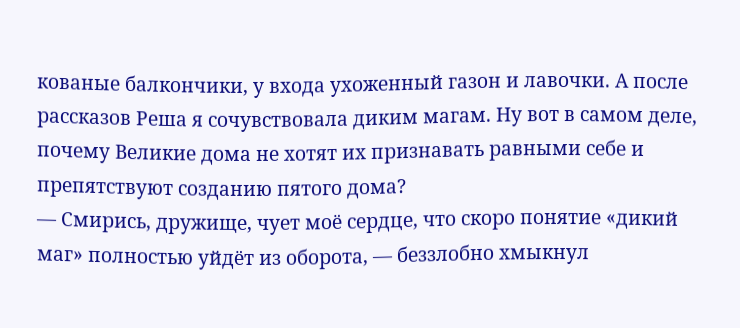кованые балкончики, у входа ухоженный газон и лавочки. А после рассказов Реша я сочувствовала диким магам. Ну вот в самом деле, почему Великие дома не хотят их признавать равными себе и препятствуют созданию пятого дома?
— Смирись, дружище, чует моё сердце, что скоро понятие «дикий маг» полностью уйдёт из оборота, — беззлобно хмыкнул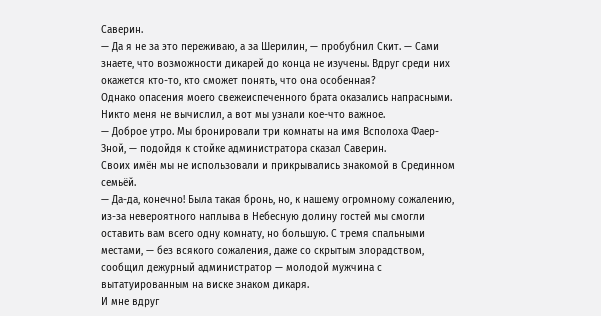Саверин.
— Да я не за это переживаю, а за Шерилин, — пробубнил Скит. — Сами знаете, что возможности дикарей до конца не изучены. Вдруг среди них окажется кто-то, кто сможет понять, что она особенная?
Однако опасения моего свежеиспеченного брата оказались напрасными. Никто меня не вычислил, а вот мы узнали кое-что важное.
— Доброе утро. Мы бронировали три комнаты на имя Всполоха Фаер-Зной, — подойдя к стойке администратора сказал Саверин.
Своих имён мы не использовали и прикрывались знакомой в Срединном семьёй.
— Да-да, конечно! Была такая бронь, но, к нашему огромному сожалению, из-за невероятного наплыва в Небесную долину гостей мы смогли оставить вам всего одну комнату, но большую. С тремя спальными местами, — без всякого сожаления, даже со скрытым злорадством, сообщил дежурный администратор — молодой мужчина с вытатуированным на виске знаком дикаря.
И мне вдруг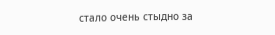стало очень стыдно за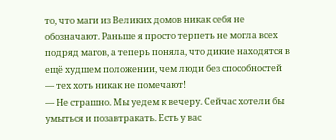то, что маги из Великих домов никак себя не обозначают. Раньше я просто терпеть не могла всех подряд магов, а теперь поняла, что дикие находятся в ещё худшем положении, чем люди без способностей — тех хоть никак не помечают!
— Не страшно. Мы уедем к вечеру. Сейчас хотели бы умыться и позавтракать. Есть у вас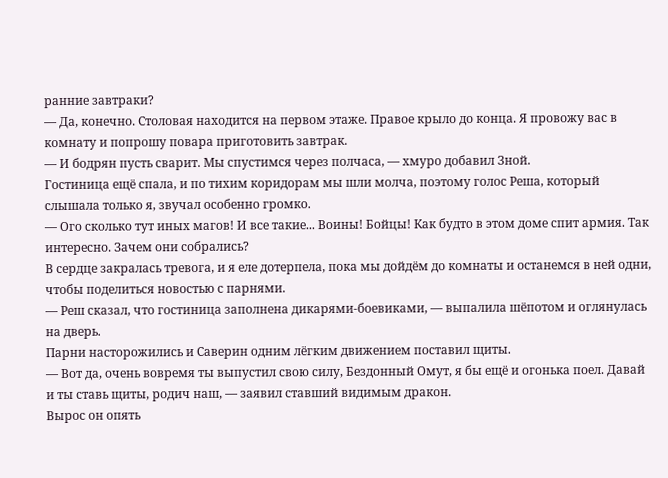ранние завтраки?
— Да, конечно. Столовая находится на первом этаже. Правое крыло до конца. Я провожу вас в комнату и попрошу повара приготовить завтрак.
— И бодрян пусть сварит. Мы спустимся через полчаса, — хмуро добавил Зной.
Гостиница ещё спала, и по тихим коридорам мы шли молча, поэтому голос Реша, который слышала только я, звучал особенно громко.
— Ого сколько тут иных магов! И все такие... Воины! Бойцы! Как будто в этом доме спит армия. Так интересно. Зачем они собрались?
В сердце закралась тревога, и я еле дотерпела, пока мы дойдём до комнаты и останемся в ней одни, чтобы поделиться новостью с парнями.
— Реш сказал, что гостиница заполнена дикарями-боевиками, — выпалила шёпотом и оглянулась на дверь.
Парни насторожились и Саверин одним лёгким движением поставил щиты.
— Вот да, очень вовремя ты выпустил свою силу, Бездонный Омут, я бы ещё и огонька поел. Давай и ты ставь щиты, родич наш, — заявил ставший видимым дракон.
Вырос он опять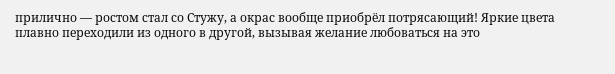прилично — ростом стал со Стужу, а окрас вообще приобрёл потрясающий! Яркие цвета плавно переходили из одного в другой, вызывая желание любоваться на это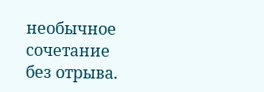необычное сочетание без отрыва.